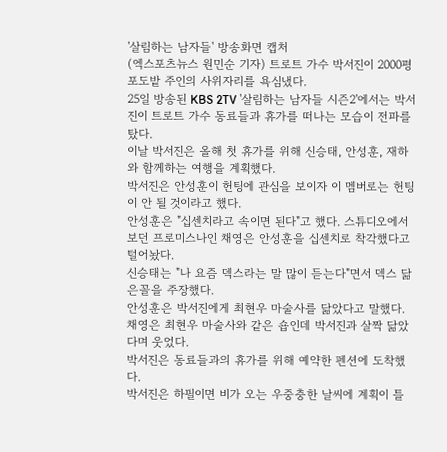'살림하는 남자들' 방송화면 캡처
(엑스포츠뉴스 원민순 기자) 트로트 가수 박서진이 2000평 포도밭 주인의 사위자리를 욕심냈다.
25일 방송된 KBS 2TV '살림하는 남자들 시즌2'에서는 박서진이 트로트 가수 동료들과 휴가를 떠나는 모습이 전파를 탔다.
이날 박서진은 올해 첫 휴가를 위해 신승태, 안성훈, 재하와 함께하는 여행을 계획했다.
박서진은 안성훈이 헌팅에 관심을 보이자 이 멤버로는 헌팅이 안 될 것이라고 했다.
안성훈은 "십센치라고 속이면 된다"고 했다. 스튜디오에서 보던 프로미스나인 채영은 안성훈을 십센치로 착각했다고 털어놨다.
신승태는 "나 요즘 덱스라는 말 많이 듣는다"면서 덱스 닮은꼴을 주장했다.
안성훈은 박서진에게 최현우 마술사를 닮았다고 말했다.
채영은 최현우 마술사와 같은 숍인데 박서진과 살짝 닮았다며 웃었다.
박서진은 동료들과의 휴가를 위해 예약한 펜션에 도착했다.
박서진은 하필이면 비가 오는 우중충한 날씨에 계획이 틀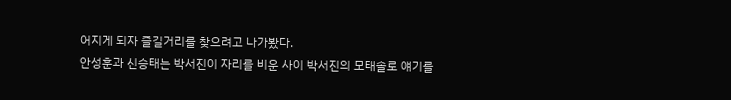어지게 되자 즐길거리를 찾으려고 나가봤다.
안성훈과 신승태는 박서진이 자리를 비운 사이 박서진의 모태솔로 얘기를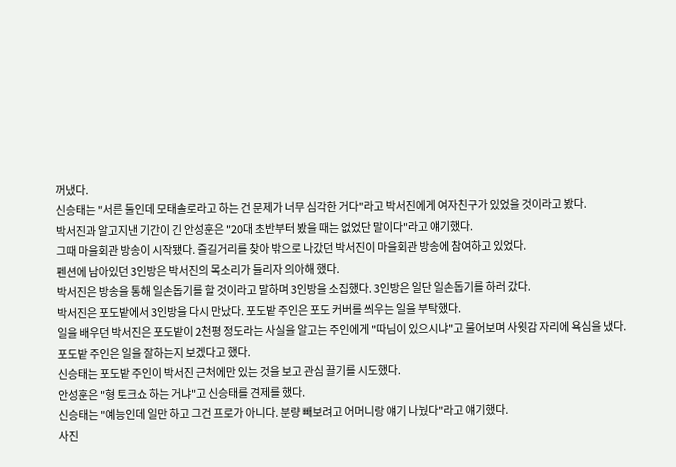꺼냈다.
신승태는 "서른 둘인데 모태솔로라고 하는 건 문제가 너무 심각한 거다"라고 박서진에게 여자친구가 있었을 것이라고 봤다.
박서진과 알고지낸 기간이 긴 안성훈은 "20대 초반부터 봤을 때는 없었단 말이다"라고 얘기했다.
그때 마을회관 방송이 시작됐다. 즐길거리를 찾아 밖으로 나갔던 박서진이 마을회관 방송에 참여하고 있었다.
펜션에 남아있던 3인방은 박서진의 목소리가 들리자 의아해 했다.
박서진은 방송을 통해 일손돕기를 할 것이라고 말하며 3인방을 소집했다. 3인방은 일단 일손돕기를 하러 갔다.
박서진은 포도밭에서 3인방을 다시 만났다. 포도밭 주인은 포도 커버를 씌우는 일을 부탁했다.
일을 배우던 박서진은 포도밭이 2천평 정도라는 사실을 알고는 주인에게 "따님이 있으시냐"고 물어보며 사윗감 자리에 욕심을 냈다.
포도밭 주인은 일을 잘하는지 보겠다고 했다.
신승태는 포도밭 주인이 박서진 근처에만 있는 것을 보고 관심 끌기를 시도했다.
안성훈은 "형 토크쇼 하는 거냐"고 신승태를 견제를 했다.
신승태는 "예능인데 일만 하고 그건 프로가 아니다. 분량 빼보려고 어머니랑 얘기 나눴다"라고 얘기했다.
사진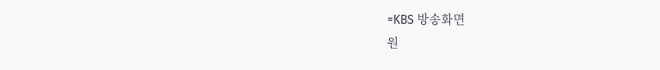=KBS 방송화면
원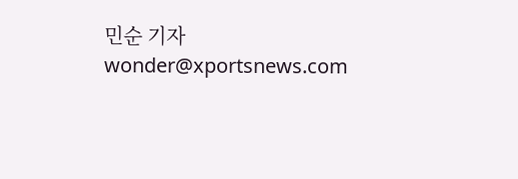민순 기자 wonder@xportsnews.com